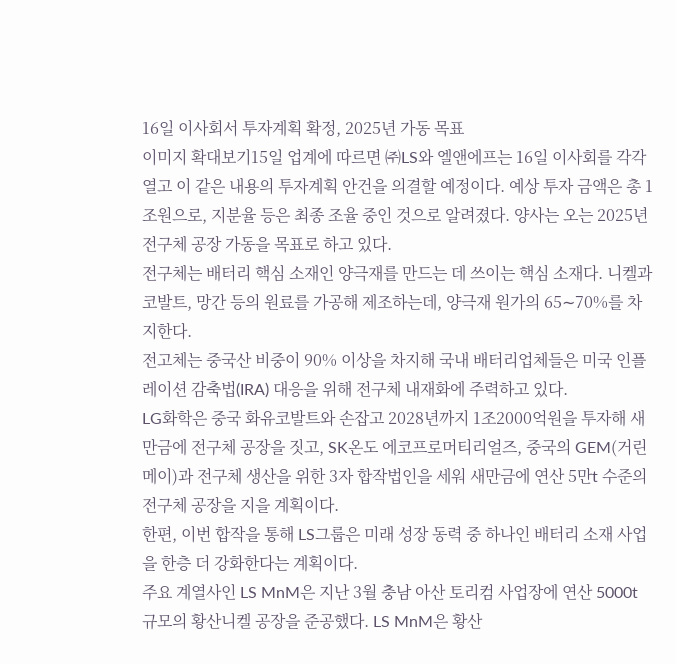16일 이사회서 투자계획 확정, 2025년 가동 목표
이미지 확대보기15일 업계에 따르면 ㈜LS와 엘앤에프는 16일 이사회를 각각 열고 이 같은 내용의 투자계획 안건을 의결할 예정이다. 예상 투자 금액은 총 1조원으로, 지분율 등은 최종 조율 중인 것으로 알려졌다. 양사는 오는 2025년 전구체 공장 가동을 목표로 하고 있다.
전구체는 배터리 핵심 소재인 양극재를 만드는 데 쓰이는 핵심 소재다. 니켈과 코발트, 망간 등의 원료를 가공해 제조하는데, 양극재 원가의 65∼70%를 차지한다.
전고체는 중국산 비중이 90% 이상을 차지해 국내 배터리업체들은 미국 인플레이션 감축법(IRA) 대응을 위해 전구체 내재화에 주력하고 있다.
LG화학은 중국 화유코발트와 손잡고 2028년까지 1조2000억원을 투자해 새만금에 전구체 공장을 짓고, SK온도 에코프로머티리얼즈, 중국의 GEM(거린메이)과 전구체 생산을 위한 3자 합작법인을 세워 새만금에 연산 5만t 수준의 전구체 공장을 지을 계획이다.
한편, 이번 합작을 통해 LS그룹은 미래 성장 동력 중 하나인 배터리 소재 사업을 한층 더 강화한다는 계획이다.
주요 계열사인 LS MnM은 지난 3월 충남 아산 토리컴 사업장에 연산 5000t 규모의 황산니켈 공장을 준공했다. LS MnM은 황산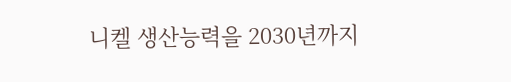니켈 생산능력을 2030년까지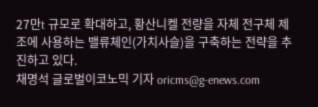27만t 규모로 확대하고, 황산니켈 전량을 자체 전구체 제조에 사용하는 밸류체인(가치사슬)을 구축하는 전략을 추진하고 있다.
채명석 글로벌이코노믹 기자 oricms@g-enews.com